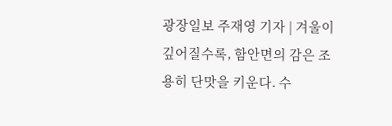광장일보 주재영 기자 | 겨울이 깊어질수록, 함안면의 감은 조용히 단맛을 키운다. 수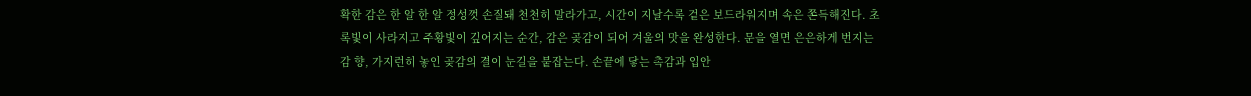확한 감은 한 알 한 알 정성껏 손질돼 천천히 말라가고, 시간이 지날수록 겉은 보드라워지며 속은 쫀득해진다. 초록빛이 사라지고 주황빛이 깊어지는 순간, 감은 곶감이 되어 겨울의 맛을 완성한다. 문을 열면 은은하게 번지는 감 향, 가지런히 놓인 곶감의 결이 눈길을 붙잡는다. 손끝에 닿는 촉감과 입안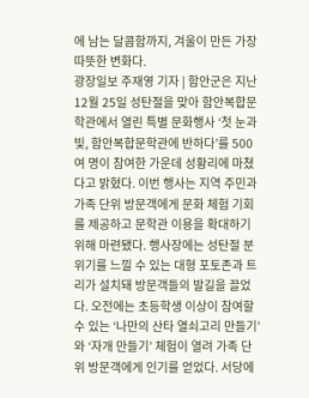에 남는 달콤함까지, 겨울이 만든 가장 따뜻한 변화다.
광장일보 주재영 기자 | 함안군은 지난 12월 25일 성탄절을 맞아 함안복합문학관에서 열린 특별 문화행사 ‘첫 눈과 빛, 함안복합문학관에 반하다’를 500여 명이 참여한 가운데 성황리에 마쳤다고 밝혔다. 이번 행사는 지역 주민과 가족 단위 방문객에게 문화 체험 기회를 제공하고 문학관 이용을 확대하기 위해 마련됐다. 행사장에는 성탄절 분위기를 느낄 수 있는 대형 포토존과 트리가 설치돼 방문객들의 발길을 끌었다. 오전에는 초등학생 이상이 참여할 수 있는 ‘나만의 산타 열쇠고리 만들기’와 ‘자개 만들기’ 체험이 열려 가족 단위 방문객에게 인기를 얻었다. 서당에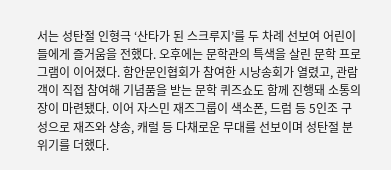서는 성탄절 인형극 ‘산타가 된 스크루지’를 두 차례 선보여 어린이들에게 즐거움을 전했다. 오후에는 문학관의 특색을 살린 문학 프로그램이 이어졌다. 함안문인협회가 참여한 시낭송회가 열렸고, 관람객이 직접 참여해 기념품을 받는 문학 퀴즈쇼도 함께 진행돼 소통의 장이 마련됐다. 이어 자스민 재즈그룹이 색소폰, 드럼 등 5인조 구성으로 재즈와 샹송, 캐럴 등 다채로운 무대를 선보이며 성탄절 분위기를 더했다.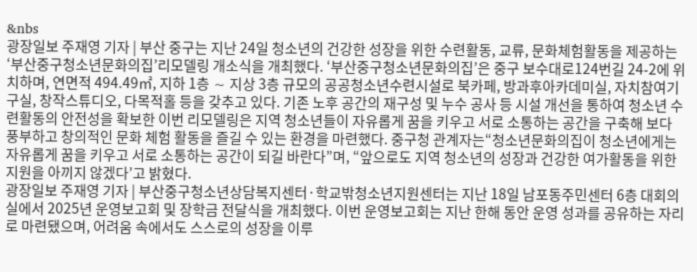&nbs
광장일보 주재영 기자 | 부산 중구는 지난 24일 청소년의 건강한 성장을 위한 수련활동, 교류, 문화체험활동을 제공하는‘부산중구청소년문화의집’리모델링 개소식을 개최했다. ‘부산중구청소년문화의집’은 중구 보수대로124번길 24-2에 위치하며, 연면적 494.49㎡, 지하 1층 ∼ 지상 3층 규모의 공공청소년수련시설로 북카페, 방과후아카데미실, 자치참여기구실, 창작스튜디오, 다목적홀 등을 갖추고 있다. 기존 노후 공간의 재구성 및 누수 공사 등 시설 개선을 통하여 청소년 수련활동의 안전성을 확보한 이번 리모델링은 지역 청소년들이 자유롭게 꿈을 키우고 서로 소통하는 공간을 구축해 보다 풍부하고 창의적인 문화 체험 활동을 즐길 수 있는 환경을 마련했다. 중구청 관계자는“청소년문화의집이 청소년에게는 자유롭게 꿈을 키우고 서로 소통하는 공간이 되길 바란다”며, “앞으로도 지역 청소년의 성장과 건강한 여가활동을 위한 지원을 아끼지 않겠다’고 밝혔다.
광장일보 주재영 기자 | 부산중구청소년상담복지센터·학교밖청소년지원센터는 지난 18일 남포동주민센터 6층 대회의실에서 2025년 운영보고회 및 장학금 전달식을 개최했다. 이번 운영보고회는 지난 한해 동안 운영 성과를 공유하는 자리로 마련됐으며, 어려움 속에서도 스스로의 성장을 이루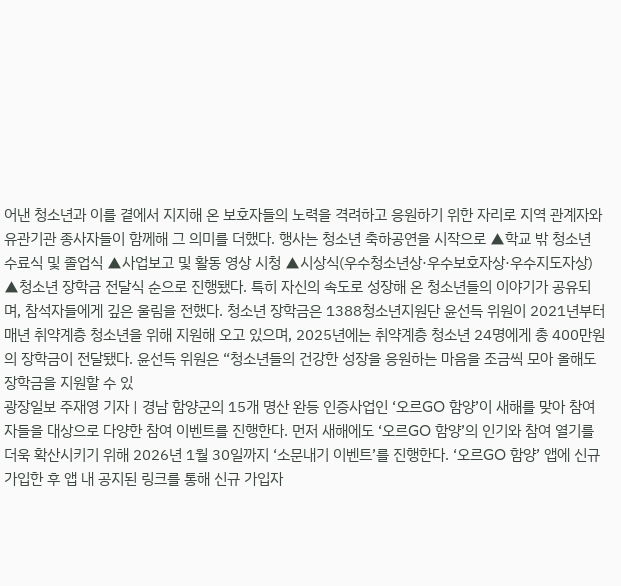어낸 청소년과 이를 곁에서 지지해 온 보호자들의 노력을 격려하고 응원하기 위한 자리로 지역 관계자와 유관기관 종사자들이 함께해 그 의미를 더했다. 행사는 청소년 축하공연을 시작으로 ▲학교 밖 청소년 수료식 및 졸업식 ▲사업보고 및 활동 영상 시청 ▲시상식(우수청소년상·우수보호자상·우수지도자상) ▲청소년 장학금 전달식 순으로 진행됐다. 특히 자신의 속도로 성장해 온 청소년들의 이야기가 공유되며, 참석자들에게 깊은 울림을 전했다. 청소년 장학금은 1388청소년지원단 윤선득 위원이 2021년부터 매년 취약계층 청소년을 위해 지원해 오고 있으며, 2025년에는 취약계층 청소년 24명에게 총 400만원의 장학금이 전달됐다. 윤선득 위원은 “청소년들의 건강한 성장을 응원하는 마음을 조금씩 모아 올해도 장학금을 지원할 수 있
광장일보 주재영 기자 | 경남 함양군의 15개 명산 완등 인증사업인 ‘오르GO 함양’이 새해를 맞아 참여자들을 대상으로 다양한 참여 이벤트를 진행한다. 먼저 새해에도 ‘오르GO 함양’의 인기와 참여 열기를 더욱 확산시키기 위해 2026년 1월 30일까지 ‘소문내기 이벤트’를 진행한다. ‘오르GO 함양’ 앱에 신규 가입한 후 앱 내 공지된 링크를 통해 신규 가입자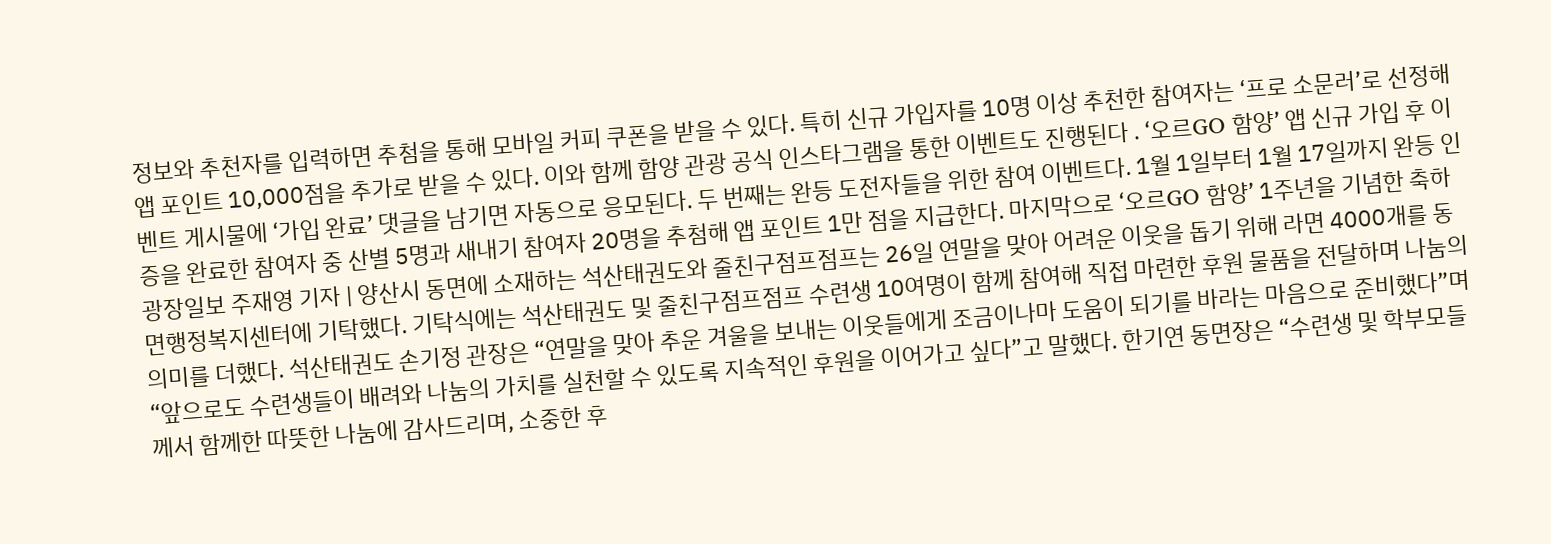정보와 추천자를 입력하면 추첨을 통해 모바일 커피 쿠폰을 받을 수 있다. 특히 신규 가입자를 10명 이상 추천한 참여자는 ‘프로 소문러’로 선정해 앱 포인트 10,000점을 추가로 받을 수 있다. 이와 함께 함양 관광 공식 인스타그램을 통한 이벤트도 진행된다 . ‘오르GO 함양’ 앱 신규 가입 후 이벤트 게시물에 ‘가입 완료’ 댓글을 남기면 자동으로 응모된다. 두 번째는 완등 도전자들을 위한 참여 이벤트다. 1월 1일부터 1월 17일까지 완등 인증을 완료한 참여자 중 산별 5명과 새내기 참여자 20명을 추첨해 앱 포인트 1만 점을 지급한다. 마지막으로 ‘오르GO 함양’ 1주년을 기념한 축하
광장일보 주재영 기자 | 양산시 동면에 소재하는 석산태권도와 줄친구점프점프는 26일 연말을 맞아 어려운 이웃을 돕기 위해 라면 4000개를 동면행정복지센터에 기탁했다. 기탁식에는 석산태권도 및 줄친구점프점프 수련생 10여명이 함께 참여해 직접 마련한 후원 물품을 전달하며 나눔의 의미를 더했다. 석산태권도 손기정 관장은 “연말을 맞아 추운 겨울을 보내는 이웃들에게 조금이나마 도움이 되기를 바라는 마음으로 준비했다”며 “앞으로도 수련생들이 배려와 나눔의 가치를 실천할 수 있도록 지속적인 후원을 이어가고 싶다”고 말했다. 한기연 동면장은 “수련생 및 학부모들께서 함께한 따뜻한 나눔에 감사드리며, 소중한 후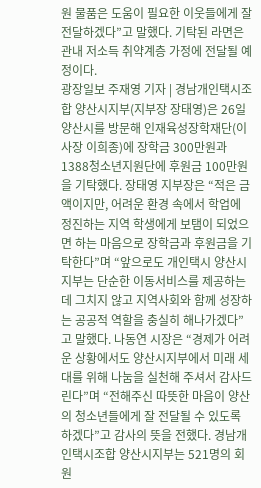원 물품은 도움이 필요한 이웃들에게 잘 전달하겠다”고 말했다. 기탁된 라면은 관내 저소득 취약계층 가정에 전달될 예정이다.
광장일보 주재영 기자 | 경남개인택시조합 양산시지부(지부장 장태영)은 26일 양산시를 방문해 인재육성장학재단(이사장 이희종)에 장학금 300만원과 1388청소년지원단에 후원금 100만원을 기탁했다. 장태영 지부장은 “적은 금액이지만, 어려운 환경 속에서 학업에 정진하는 지역 학생에게 보탬이 되었으면 하는 마음으로 장학금과 후원금을 기탁한다”며 “앞으로도 개인택시 양산시지부는 단순한 이동서비스를 제공하는데 그치지 않고 지역사회와 함께 성장하는 공공적 역할을 충실히 해나가겠다”고 말했다. 나동연 시장은 “경제가 어려운 상황에서도 양산시지부에서 미래 세대를 위해 나눔을 실천해 주셔서 감사드린다”며 “전해주신 따뜻한 마음이 양산의 청소년들에게 잘 전달될 수 있도록 하겠다”고 감사의 뜻을 전했다. 경남개인택시조합 양산시지부는 521명의 회원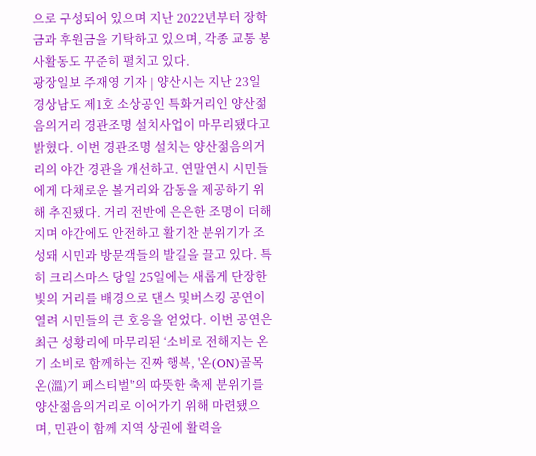으로 구성되어 있으며 지난 2022년부터 장학금과 후원금을 기탁하고 있으며, 각종 교통 봉사활동도 꾸준히 펼치고 있다.
광장일보 주재영 기자 | 양산시는 지난 23일 경상남도 제1호 소상공인 특화거리인 양산젊음의거리 경관조명 설치사업이 마무리됐다고 밝혔다. 이번 경관조명 설치는 양산젊음의거리의 야간 경관을 개선하고. 연말연시 시민들에게 다채로운 볼거리와 감동을 제공하기 위해 추진됐다. 거리 전반에 은은한 조명이 더해지며 야간에도 안전하고 활기찬 분위기가 조성돼 시민과 방문객들의 발길을 끌고 있다. 특히 크리스마스 당일 25일에는 새롭게 단장한 빛의 거리를 배경으로 댄스 및버스킹 공연이 열려 시민들의 큰 호응을 얻었다. 이번 공연은 최근 성황리에 마무리된 ‘소비로 전해지는 온기 소비로 함께하는 진짜 행복, '온(ON)골목 온(溫)기 페스티벌'’의 따뜻한 축제 분위기를 양산젊음의거리로 이어가기 위해 마련됐으며, 민관이 함께 지역 상권에 활력을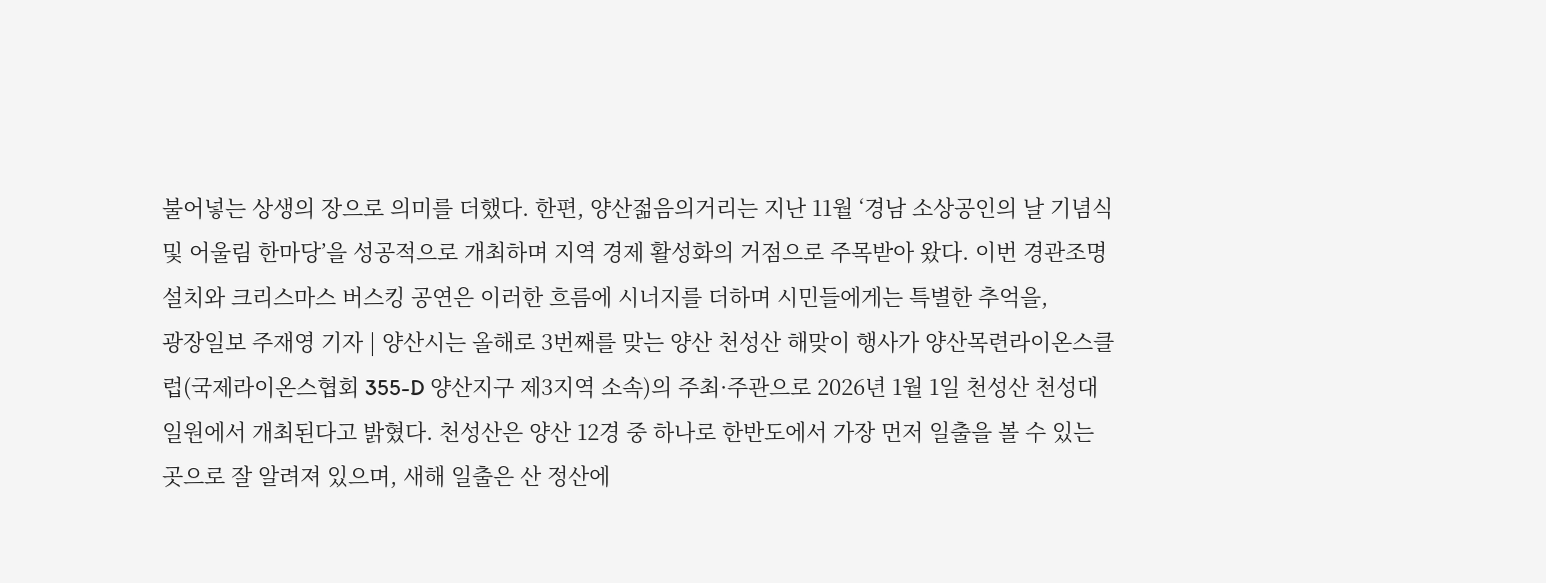불어넣는 상생의 장으로 의미를 더했다. 한편, 양산젊음의거리는 지난 11월 ‘경남 소상공인의 날 기념식 및 어울림 한마당’을 성공적으로 개최하며 지역 경제 활성화의 거점으로 주목받아 왔다. 이번 경관조명 설치와 크리스마스 버스킹 공연은 이러한 흐름에 시너지를 더하며 시민들에게는 특별한 추억을,
광장일보 주재영 기자 | 양산시는 올해로 3번째를 맞는 양산 천성산 해맞이 행사가 양산목련라이온스클럽(국제라이온스협회 355-D 양산지구 제3지역 소속)의 주최·주관으로 2026년 1월 1일 천성산 천성대 일원에서 개최된다고 밝혔다. 천성산은 양산 12경 중 하나로 한반도에서 가장 먼저 일출을 볼 수 있는 곳으로 잘 알려져 있으며, 새해 일출은 산 정산에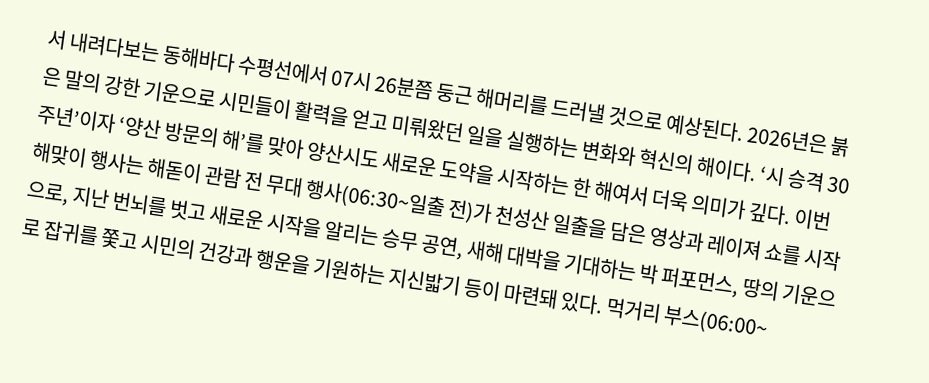서 내려다보는 동해바다 수평선에서 07시 26분쯤 둥근 해머리를 드러낼 것으로 예상된다. 2026년은 붉은 말의 강한 기운으로 시민들이 활력을 얻고 미뤄왔던 일을 실행하는 변화와 혁신의 해이다. ‘시 승격 30주년’이자 ‘양산 방문의 해’를 맞아 양산시도 새로운 도약을 시작하는 한 해여서 더욱 의미가 깊다. 이번 해맞이 행사는 해돋이 관람 전 무대 행사(06:30~일출 전)가 천성산 일출을 담은 영상과 레이져 쇼를 시작으로, 지난 번뇌를 벗고 새로운 시작을 알리는 승무 공연, 새해 대박을 기대하는 박 퍼포먼스, 땅의 기운으로 잡귀를 쫓고 시민의 건강과 행운을 기원하는 지신밟기 등이 마련돼 있다. 먹거리 부스(06:00~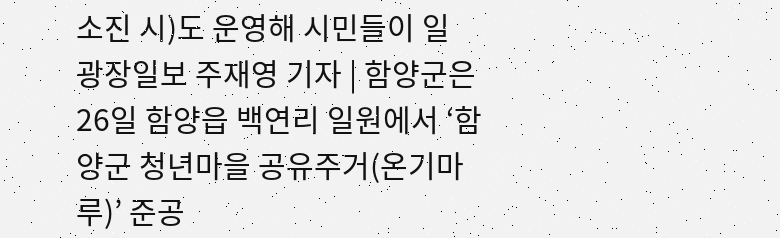소진 시)도 운영해 시민들이 일
광장일보 주재영 기자 | 함양군은 26일 함양읍 백연리 일원에서 ‘함양군 청년마을 공유주거(온기마루)’ 준공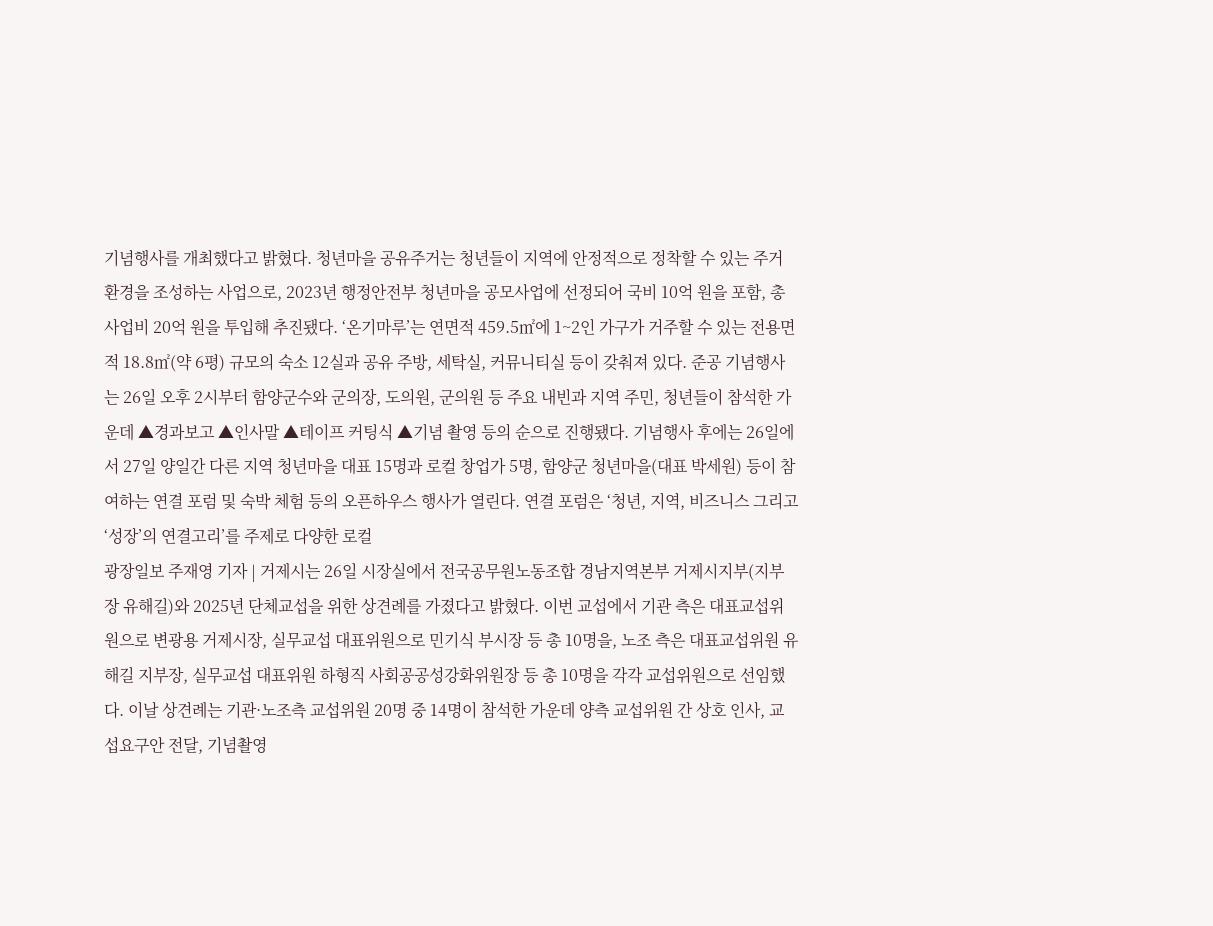기념행사를 개최했다고 밝혔다. 청년마을 공유주거는 청년들이 지역에 안정적으로 정착할 수 있는 주거 환경을 조성하는 사업으로, 2023년 행정안전부 청년마을 공모사업에 선정되어 국비 10억 원을 포함, 총사업비 20억 원을 투입해 추진됐다. ‘온기마루’는 연면적 459.5㎡에 1~2인 가구가 거주할 수 있는 전용면적 18.8㎡(약 6평) 규모의 숙소 12실과 공유 주방, 세탁실, 커뮤니티실 등이 갖춰져 있다. 준공 기념행사는 26일 오후 2시부터 함양군수와 군의장, 도의원, 군의원 등 주요 내빈과 지역 주민, 청년들이 참석한 가운데 ▲경과보고 ▲인사말 ▲테이프 커팅식 ▲기념 촬영 등의 순으로 진행됐다. 기념행사 후에는 26일에서 27일 양일간 다른 지역 청년마을 대표 15명과 로컬 창업가 5명, 함양군 청년마을(대표 박세원) 등이 참여하는 연결 포럼 및 숙박 체험 등의 오픈하우스 행사가 열린다. 연결 포럼은 ‘청년, 지역, 비즈니스 그리고 ‘성장’의 연결고리’를 주제로 다양한 로컬
광장일보 주재영 기자 | 거제시는 26일 시장실에서 전국공무원노동조합 경남지역본부 거제시지부(지부장 유해길)와 2025년 단체교섭을 위한 상견례를 가졌다고 밝혔다. 이번 교섭에서 기관 측은 대표교섭위원으로 변광용 거제시장, 실무교섭 대표위원으로 민기식 부시장 등 총 10명을, 노조 측은 대표교섭위원 유해길 지부장, 실무교섭 대표위원 하형직 사회공공성강화위원장 등 총 10명을 각각 교섭위원으로 선임했다. 이날 상견례는 기관·노조측 교섭위원 20명 중 14명이 참석한 가운데 양측 교섭위원 간 상호 인사, 교섭요구안 전달, 기념촬영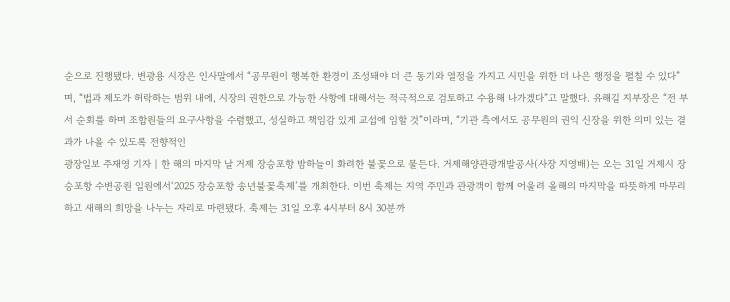순으로 진행됐다. 변광용 시장은 인사말에서 “공무원이 행복한 환경이 조성돼야 더 큰 동기와 열정을 가지고 시민을 위한 더 나은 행정을 펼칠 수 있다”며, “법과 제도가 허락하는 범위 내에, 시장의 권한으로 가능한 사항에 대해서는 적극적으로 검토하고 수용해 나가겠다”고 말했다. 유해길 지부장은 “전 부서 순회를 하며 조합원들의 요구사항을 수렴했고, 성실하고 책임감 있게 교섭에 임할 것”이라며, “기관 측에서도 공무원의 권익 신장을 위한 의미 있는 결과가 나올 수 있도록 전향적인
광장일보 주재영 기자 | 한 해의 마지막 날 거제 장승포항 밤하늘이 화려한 불꽃으로 물든다. 거제해양관광개발공사(사장 지영배)는 오는 31일 거제시 장승포항 수변공원 일원에서‘2025 장승포항 송년불꽃축제’를 개최한다. 이번 축제는 지역 주민과 관광객이 함께 어울려 올해의 마지막을 따뜻하게 마무리하고 새해의 희망을 나누는 자리로 마련됐다. 축제는 31일 오후 4시부터 8시 30분까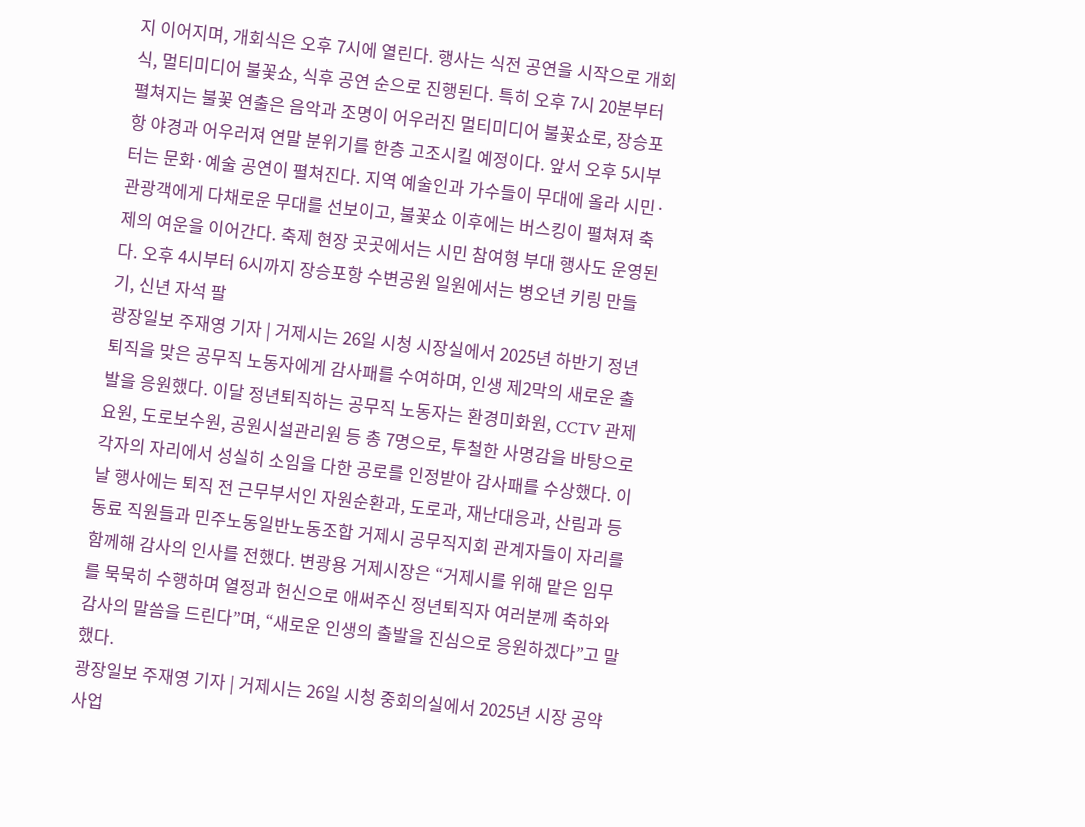지 이어지며, 개회식은 오후 7시에 열린다. 행사는 식전 공연을 시작으로 개회식, 멀티미디어 불꽃쇼, 식후 공연 순으로 진행된다. 특히 오후 7시 20분부터 펼쳐지는 불꽃 연출은 음악과 조명이 어우러진 멀티미디어 불꽃쇼로, 장승포항 야경과 어우러져 연말 분위기를 한층 고조시킬 예정이다. 앞서 오후 5시부터는 문화·예술 공연이 펼쳐진다. 지역 예술인과 가수들이 무대에 올라 시민·관광객에게 다채로운 무대를 선보이고, 불꽃쇼 이후에는 버스킹이 펼쳐져 축제의 여운을 이어간다. 축제 현장 곳곳에서는 시민 참여형 부대 행사도 운영된다. 오후 4시부터 6시까지 장승포항 수변공원 일원에서는 병오년 키링 만들기, 신년 자석 팔
광장일보 주재영 기자 | 거제시는 26일 시청 시장실에서 2025년 하반기 정년 퇴직을 맞은 공무직 노동자에게 감사패를 수여하며, 인생 제2막의 새로운 출발을 응원했다. 이달 정년퇴직하는 공무직 노동자는 환경미화원, CCTV 관제요원, 도로보수원, 공원시설관리원 등 총 7명으로, 투철한 사명감을 바탕으로 각자의 자리에서 성실히 소임을 다한 공로를 인정받아 감사패를 수상했다. 이날 행사에는 퇴직 전 근무부서인 자원순환과, 도로과, 재난대응과, 산림과 등 동료 직원들과 민주노동일반노동조합 거제시 공무직지회 관계자들이 자리를 함께해 감사의 인사를 전했다. 변광용 거제시장은 “거제시를 위해 맡은 임무를 묵묵히 수행하며 열정과 헌신으로 애써주신 정년퇴직자 여러분께 축하와 감사의 말씀을 드린다”며, “새로운 인생의 출발을 진심으로 응원하겠다”고 말했다.
광장일보 주재영 기자 | 거제시는 26일 시청 중회의실에서 2025년 시장 공약사업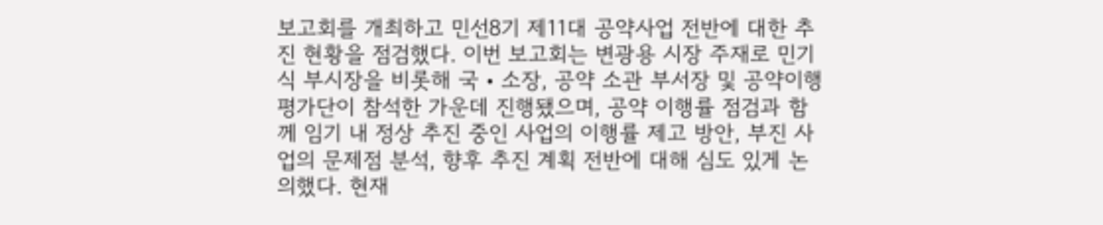보고회를 개최하고 민선8기 제11대 공약사업 전반에 대한 추진 현황을 점검했다. 이번 보고회는 변광용 시장 주재로 민기식 부시장을 비롯해 국・소장, 공약 소관 부서장 및 공약이행평가단이 참석한 가운데 진행됐으며, 공약 이행률 점검과 함께 임기 내 정상 추진 중인 사업의 이행률 제고 방안, 부진 사업의 문제점 분석, 향후 추진 계획 전반에 대해 심도 있게 논의했다. 현재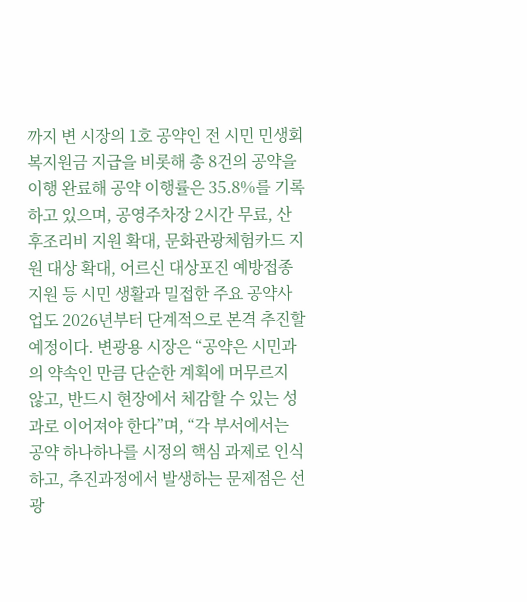까지 변 시장의 1호 공약인 전 시민 민생회복지원금 지급을 비롯해 총 8건의 공약을 이행 완료해 공약 이행률은 35.8%를 기록하고 있으며, 공영주차장 2시간 무료, 산후조리비 지원 확대, 문화관광체험카드 지원 대상 확대, 어르신 대상포진 예방접종 지원 등 시민 생활과 밀접한 주요 공약사업도 2026년부터 단계적으로 본격 추진할 예정이다. 변광용 시장은 “공약은 시민과의 약속인 만큼 단순한 계획에 머무르지 않고, 반드시 현장에서 체감할 수 있는 성과로 이어져야 한다”며, “각 부서에서는 공약 하나하나를 시정의 핵심 과제로 인식하고, 추진과정에서 발생하는 문제점은 선
광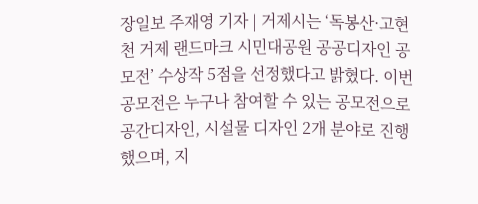장일보 주재영 기자 | 거제시는 ‘독봉산·고현천 거제 랜드마크 시민대공원 공공디자인 공모전’ 수상작 5점을 선정했다고 밝혔다. 이번 공모전은 누구나 참여할 수 있는 공모전으로 공간디자인, 시설물 디자인 2개 분야로 진행했으며, 지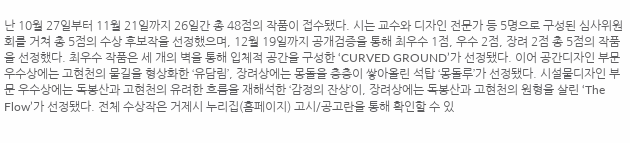난 10월 27일부터 11월 21일까지 26일간 총 48점의 작품이 접수됐다. 시는 교수와 디자인 전문가 등 5명으로 구성된 심사위원회를 거쳐 총 5점의 수상 후보작을 선정했으며, 12월 19일까지 공개검증을 통해 최우수 1점, 우수 2점, 장려 2점 총 5점의 작품을 선정했다. 최우수 작품은 세 개의 벽을 통해 입체적 공간을 구성한 ‘CURVED GROUND’가 선정됐다. 이어 공간디자인 부문 우수상에는 고현천의 물길을 형상화한 ‘유담림’, 장려상에는 몽돌을 층층이 쌓아올린 석탑 ‘몽돌루’가 선정됐다. 시설물디자인 부문 우수상에는 독봉산과 고현천의 유려한 흐름을 재해석한 ‘감정의 잔상’이, 장려상에는 독봉산과 고현천의 원형을 살린 ‘The Flow’가 선정됐다. 전체 수상작은 거제시 누리집(홈페이지) 고시/공고란을 통해 확인할 수 있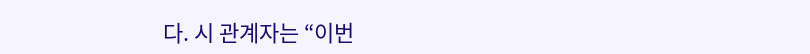다. 시 관계자는 “이번